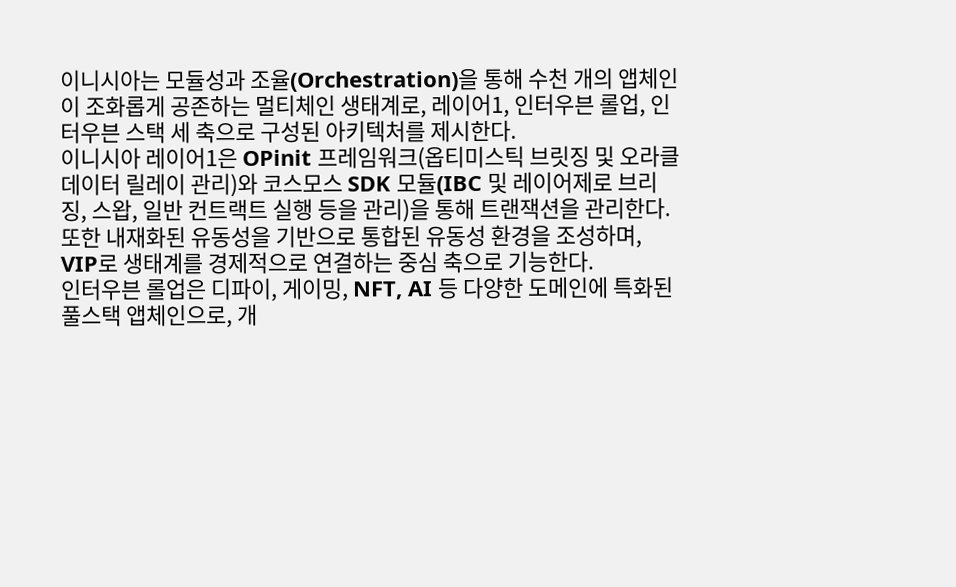이니시아는 모듈성과 조율(Orchestration)을 통해 수천 개의 앱체인이 조화롭게 공존하는 멀티체인 생태계로, 레이어1, 인터우븐 롤업, 인터우븐 스택 세 축으로 구성된 아키텍처를 제시한다.
이니시아 레이어1은 OPinit 프레임워크(옵티미스틱 브릿징 및 오라클 데이터 릴레이 관리)와 코스모스 SDK 모듈(IBC 및 레이어제로 브리징, 스왑, 일반 컨트랙트 실행 등을 관리)을 통해 트랜잭션을 관리한다. 또한 내재화된 유동성을 기반으로 통합된 유동성 환경을 조성하며, VIP로 생태계를 경제적으로 연결하는 중심 축으로 기능한다.
인터우븐 롤업은 디파이, 게이밍, NFT, AI 등 다양한 도메인에 특화된 풀스택 앱체인으로, 개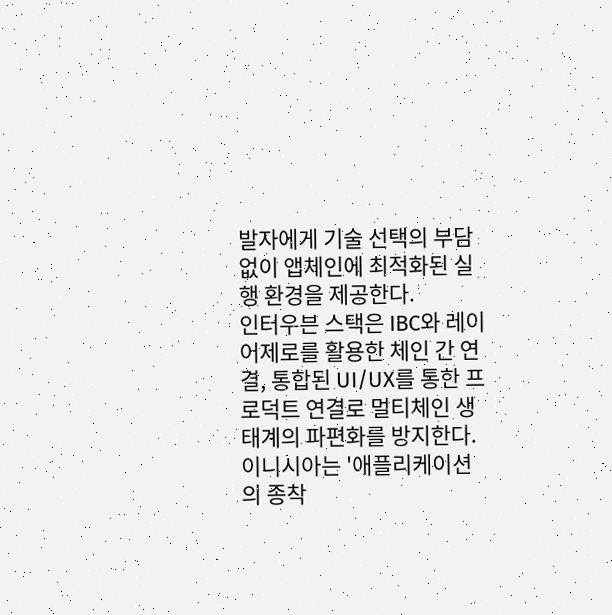발자에게 기술 선택의 부담 없이 앱체인에 최적화된 실행 환경을 제공한다.
인터우븐 스택은 IBC와 레이어제로를 활용한 체인 간 연결, 통합된 UI/UX를 통한 프로덕트 연결로 멀티체인 생태계의 파편화를 방지한다.
이니시아는 '애플리케이션의 종착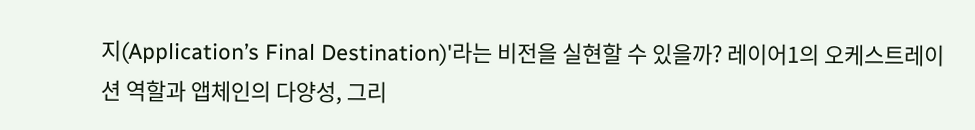지(Application’s Final Destination)'라는 비전을 실현할 수 있을까? 레이어1의 오케스트레이션 역할과 앱체인의 다양성, 그리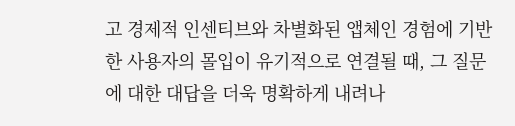고 경제적 인센티브와 차별화된 앱체인 경험에 기반한 사용자의 몰입이 유기적으로 연결될 때, 그 질문에 대한 대답을 더욱 명확하게 내려나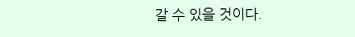갈 수 있을 것이다.